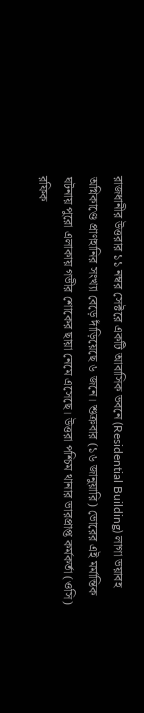রাজধানীর উত্তরার ১১ নম্বর সেক্টরে একটি আবাসিক ভবনে (Residential Building) লাগা ভয়াবহ অগ্নিকাণ্ডে প্রাণহানির সংখ্যা বেড়ে দাঁড়িয়েছে ৬ জনে। শুক্রবার (১৬ জানুয়ারি) ভোরের এই মর্মান্তিক ঘটনায় পুরো এলাকায় গভীর শোকের ছায়া নেমে এসেছে। উত্তরা পশ্চিম থানার ভারপ্রাপ্ত কর্মকর্তা (ওসি) রফিক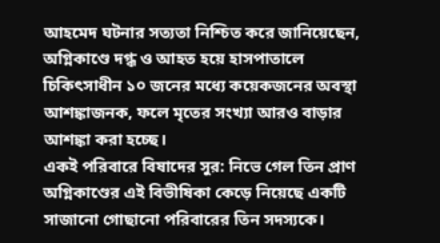আহমেদ ঘটনার সত্যতা নিশ্চিত করে জানিয়েছেন, অগ্নিকাণ্ডে দগ্ধ ও আহত হয়ে হাসপাতালে চিকিৎসাধীন ১০ জনের মধ্যে কয়েকজনের অবস্থা আশঙ্কাজনক, ফলে মৃতের সংখ্যা আরও বাড়ার আশঙ্কা করা হচ্ছে।
একই পরিবারে বিষাদের সুর: নিভে গেল তিন প্রাণ
অগ্নিকাণ্ডের এই বিভীষিকা কেড়ে নিয়েছে একটি সাজানো গোছানো পরিবারের তিন সদস্যকে।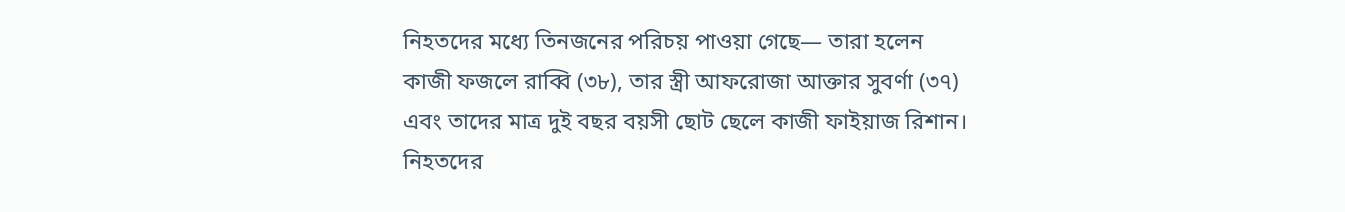নিহতদের মধ্যে তিনজনের পরিচয় পাওয়া গেছে— তারা হলেন কাজী ফজলে রাব্বি (৩৮), তার স্ত্রী আফরোজা আক্তার সুবর্ণা (৩৭) এবং তাদের মাত্র দুই বছর বয়সী ছোট ছেলে কাজী ফাইয়াজ রিশান।
নিহতদের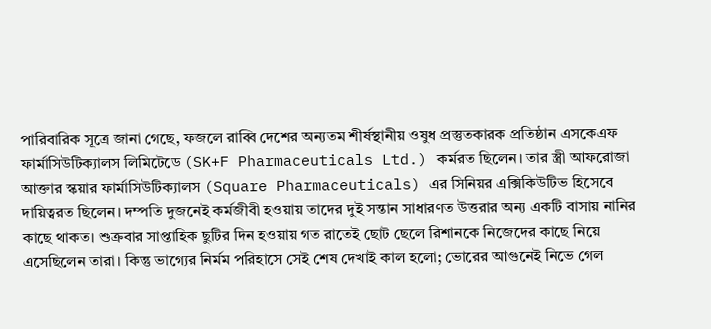পারিবারিক সূত্রে জানা গেছে, ফজলে রাব্বি দেশের অন্যতম শীর্ষস্থানীয় ওষুধ প্রস্তুতকারক প্রতিষ্ঠান এসকেএফ ফার্মাসিউটিক্যালস লিমিটেডে (SK+F Pharmaceuticals Ltd.) কর্মরত ছিলেন। তার স্ত্রী আফরোজা আক্তার স্কয়ার ফার্মাসিউটিক্যালস (Square Pharmaceuticals) এর সিনিয়র এক্সিকিউটিভ হিসেবে দায়িত্বরত ছিলেন। দম্পতি দুজনেই কর্মজীবী হওয়ায় তাদের দুই সন্তান সাধারণত উত্তরার অন্য একটি বাসায় নানির কাছে থাকত। শুক্রবার সাপ্তাহিক ছুটির দিন হওয়ায় গত রাতেই ছোট ছেলে রিশানকে নিজেদের কাছে নিয়ে এসেছিলেন তারা। কিন্তু ভাগ্যের নির্মম পরিহাসে সেই শেষ দেখাই কাল হলো; ভোরের আগুনেই নিভে গেল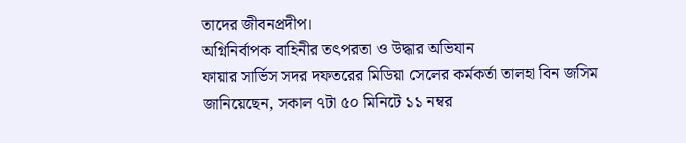তাদের জীবনপ্রদীপ।
অগ্নিনির্বাপক বাহিনীর তৎপরতা ও উদ্ধার অভিযান
ফায়ার সার্ভিস সদর দফতরের মিডিয়া সেলের কর্মকর্তা তালহা বিন জসিম জানিয়েছেন, সকাল ৭টা ৫০ মিনিটে ১১ নম্বর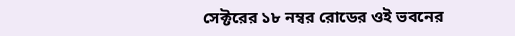সেক্টরের ১৮ নম্বর রোডের ওই ভবনের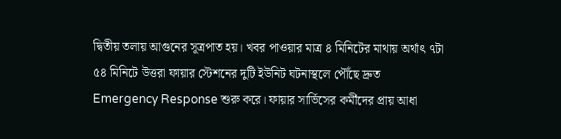দ্বিতীয় তলায় আগুনের সূত্রপাত হয়। খবর পাওয়ার মাত্র ৪ মিনিটের মাথায় অর্থাৎ ৭টা ৫৪ মিনিটে উত্তরা ফায়ার স্টেশনের দুটি ইউনিট ঘটনাস্থলে পৌঁছে দ্রুত Emergency Response শুরু করে। ফায়ার সার্ভিসের কর্মীদের প্রায় আধা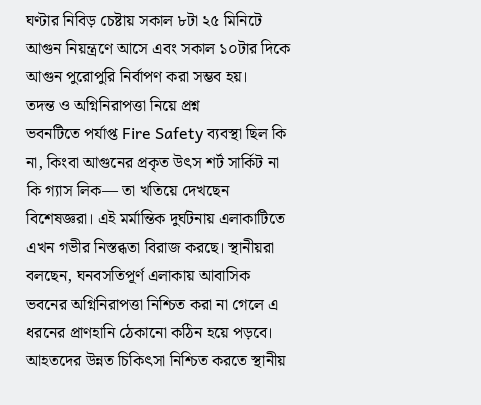ঘণ্টার নিবিড় চেষ্টায় সকাল ৮টা ২৫ মিনিটে আগুন নিয়ন্ত্রণে আসে এবং সকাল ১০টার দিকে আগুন পুরোপুরি নির্বাপণ করা সম্ভব হয়।
তদন্ত ও অগ্নিনিরাপত্তা নিয়ে প্রশ্ন
ভবনটিতে পর্যাপ্ত Fire Safety ব্যবস্থা ছিল কি না, কিংবা আগুনের প্রকৃত উৎস শর্ট সার্কিট না কি গ্যাস লিক— তা খতিয়ে দেখছেন বিশেষজ্ঞরা। এই মর্মান্তিক দুর্ঘটনায় এলাকাটিতে এখন গভীর নিস্তব্ধতা বিরাজ করছে। স্থানীয়রা বলছেন, ঘনবসতিপূর্ণ এলাকায় আবাসিক ভবনের অগ্নিনিরাপত্তা নিশ্চিত করা না গেলে এ ধরনের প্রাণহানি ঠেকানো কঠিন হয়ে পড়বে। আহতদের উন্নত চিকিৎসা নিশ্চিত করতে স্থানীয়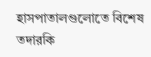হাসপাতালগুলোতে বিশেষ তদারকি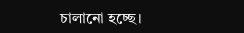চালানো হচ্ছে।